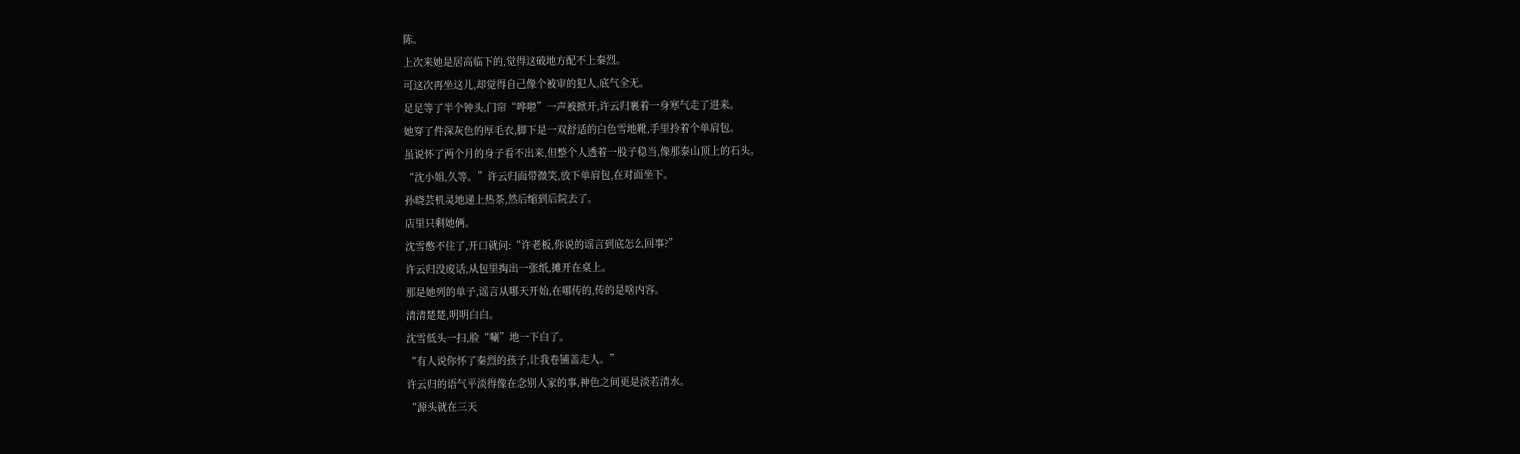陈。
上次来她是居高临下的,觉得这破地方配不上秦烈。
可这次再坐这儿,却觉得自己像个被审的犯人,底气全无。
足足等了半个钟头,门帘“哗啦”一声被掀开,许云归裹着一身寒气走了进来。
她穿了件深灰色的厚毛衣,脚下是一双舒适的白色雪地靴,手里拎着个单肩包。
虽说怀了两个月的身子看不出来,但整个人透着一股子稳当,像那泰山顶上的石头。
“沈小姐,久等。”许云归面带微笑,放下单肩包,在对面坐下。
孙晓芸机灵地递上热茶,然后缩到后院去了。
店里只剩她俩。
沈雪憋不住了,开口就问:“许老板,你说的谣言到底怎么回事?”
许云归没废话,从包里掏出一张纸,摊开在桌上。
那是她列的单子,谣言从哪天开始,在哪传的,传的是啥内容。
清清楚楚,明明白白。
沈雪低头一扫,脸“唰”地一下白了。
“有人说你怀了秦烈的孩子,让我卷铺盖走人。”
许云归的语气平淡得像在念别人家的事,神色之间更是淡若清水。
“源头就在三天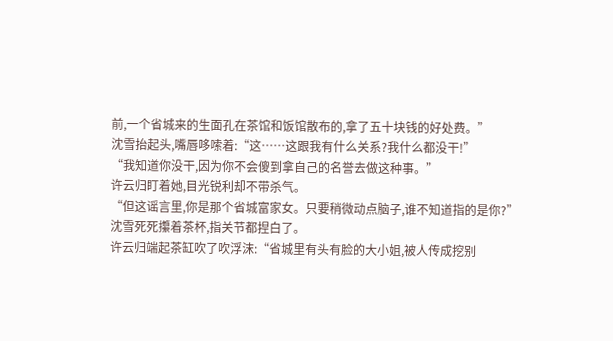前,一个省城来的生面孔在茶馆和饭馆散布的,拿了五十块钱的好处费。”
沈雪抬起头,嘴唇哆嗦着:“这……这跟我有什么关系?我什么都没干!”
“我知道你没干,因为你不会傻到拿自己的名誉去做这种事。”
许云归盯着她,目光锐利却不带杀气。
“但这谣言里,你是那个省城富家女。只要稍微动点脑子,谁不知道指的是你?”
沈雪死死攥着茶杯,指关节都捏白了。
许云归端起茶缸吹了吹浮沫:“省城里有头有脸的大小姐,被人传成挖别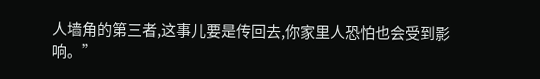人墙角的第三者,这事儿要是传回去,你家里人恐怕也会受到影响。”